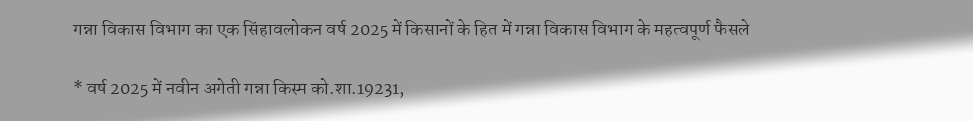गन्ना विकास विभाग का एक सिंहावलोकन वर्ष 2025 में किसानों के हित में गन्ना विकास विभाग के महत्वपूर्ण फैसले

* वर्ष 2025 में नवीन अगेती गन्ना किस्म को.शा.19231,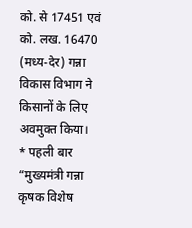को. से 17451 एवं को. लख. 16470 (मध्य-देर) गन्ना विकास विभाग ने किसानों के लिए अवमुक्त किया।
* पहली बार “मुख्यमंत्री गन्ना कृषक विशेष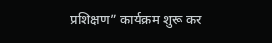प्रशिक्षण” कार्यक्रम शुरू कर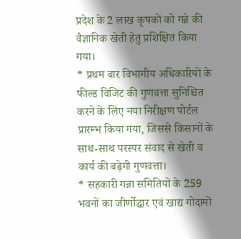प्रदेश के 2 लाख कृषकों को गन्ने की वैज्ञानिक खेती हेतु प्रशिक्षित किया गया।
* प्रथम बार विभागीय अधिकारियों के फील्ड विजिट की गुणवत्ता सुनिश्चित करने के लिए नया निरीक्षण पोर्टल प्रारम्भ किया गया, जिससे किसानों के साथ-साथ परस्पर संवाद से खेती व कार्य की बढ़ेगी गुणवत्ता।
* सहकारी गन्ना समितियों के 259 भवनों का जीर्णोद्धार एवं खाद्य गोदामों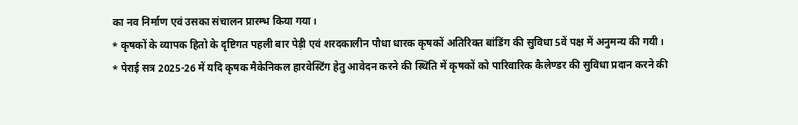का नव निर्माण एवं उसका संचालन प्रारम्भ किया गया।
* कृषकों के व्यापक हितो के दृष्टिगत पहली बार पेड़ी एवं शरदकालीन पौधा धारक कृषकों अतिरिक्त बांडिंग की सुविधा 5वें पक्ष में अनुमन्य की गयी।
* पेराई सत्र 2025-26 में यदि कृषक मैकेनिकल हारवेस्टिंग हेतु आवेदन करने की स्थिति में कृषकों को पारिवारिक कैलेण्डर की सुविधा प्रदान करने की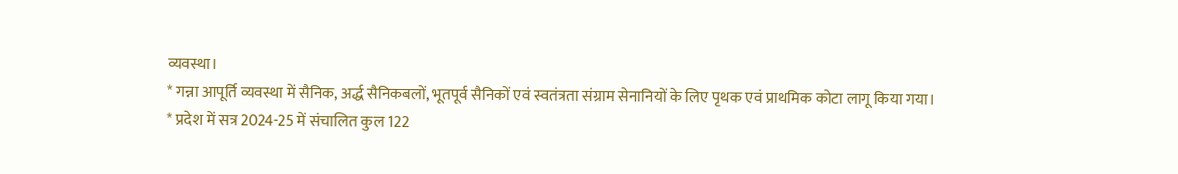व्यवस्था।
* गन्ना आपूर्ति व्यवस्था में सैनिक, अर्द्ध सैनिकबलों, भूतपूर्व सैनिकों एवं स्वतंत्रता संग्राम सेनानियों के लिए पृथक एवं प्राथमिक कोटा लागू किया गया।
* प्रदेश में सत्र 2024-25 में संचालित कुल 122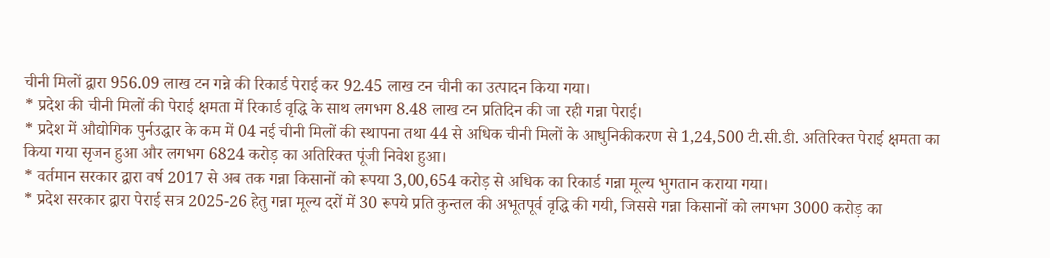चीनी मिलों द्वारा 956.09 लाख टन गन्ने की रिकार्ड पेराई कर 92.45 लाख टन चीनी का उत्पादन किया गया।
* प्रदेश की चीनी मिलों की पेराई क्षमता में रिकार्ड वृद्धि के साथ लगभग 8.48 लाख टन प्रतिदिन की जा रही गन्ना पेराई।
* प्रदेश में औद्योगिक पुर्नउद्धार के कम में 04 नई चीनी मिलों की स्थापना तथा 44 से अधिक चीनी मिलों के आधुनिकीकरण से 1,24,500 टी.सी.डी. अतिरिक्त पेराई क्षमता का किया गया सृजन हुआ और लगभग 6824 करोड़ का अतिरिक्त पूंजी निवेश हुआ।
* वर्तमान सरकार द्वारा वर्ष 2017 से अब तक गन्ना किसानों को रूपया 3,00,654 करोड़ से अधिक का रिकार्ड गन्ना मूल्य भुगतान कराया गया।
* प्रदेश सरकार द्वारा पेराई सत्र 2025-26 हेतु गन्ना मूल्य दरों में 30 रूपये प्रति कुन्तल की अभूतपूर्व वृद्धि की गयी, जिससे गन्ना किसानों को लगभग 3000 करोड़ का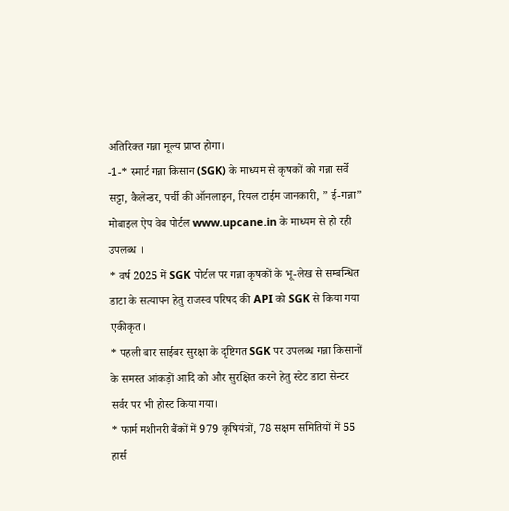अतिरिक्त गन्ना मूल्य प्राप्त होगा।
-1-* स्मार्ट गन्ना किसान (SGK) के माध्यम से कृषकों को गन्ना सर्वे सट्टा, कैलेन्डर, पर्ची की ऑनलाइन, रियल टाईम जानकारी, ” ई-गन्ना” मोबाइल ऐप वेब पोर्टल www.upcane.in के माध्यम से हो रही उपलब्ध ।
* वर्ष 2025 में SGK पोर्टल पर गन्ना कृषकों के भू-लेख से सम्बन्धित डाटा के सत्यापन हेतु राजस्व परिषद की API को SGK से किया गया एकीकृत।
* पहली बार साईबर सुरक्षा के दृष्टिगत SGK पर उपलब्ध गन्ना किसानों के समस्त आंकड़ों आदि को और सुरक्षित करने हेतु स्टेट डाटा सेन्टर सर्वर पर भी होस्ट किया गया।
* फार्म मशीनरी बैंकों में 979 कृषियंत्रों, 78 सक्षम समितियों में 55 हार्स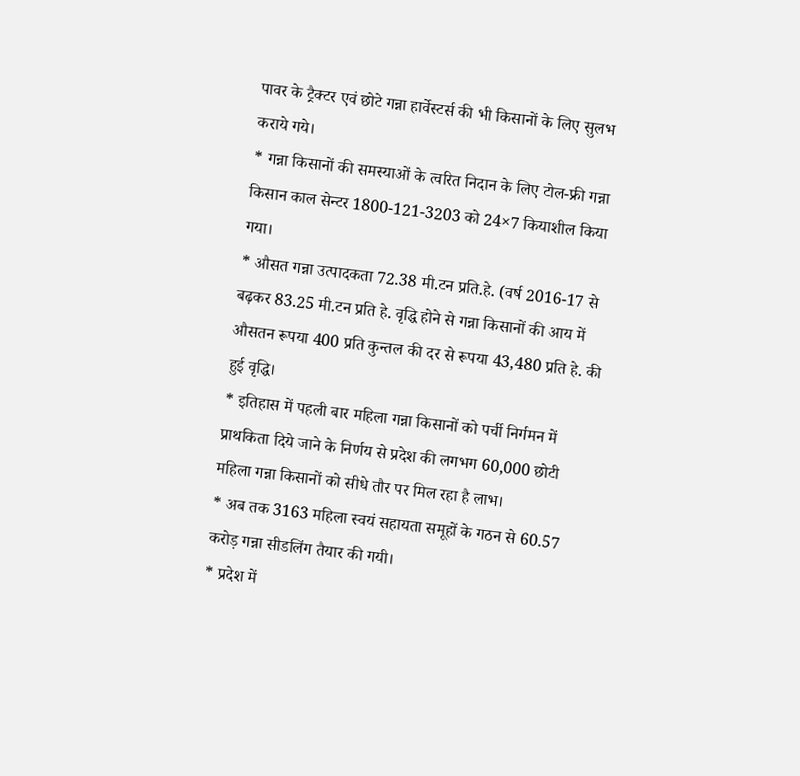पावर के ट्रैक्टर एवं छोटे गन्ना हार्वेस्टर्स की भी किसानों के लिए सुलभ कराये गये।
* गन्ना किसानों की समस्याओं के त्वरित निदान के लिए टोल-फ्री गन्ना किसान काल सेन्टर 1800-121-3203 को 24×7 कियाशील किया गया।
* औसत गन्ना उत्पादकता 72.38 मी.टन प्रति.हे. (वर्ष 2016-17 से बढ़कर 83.25 मी.टन प्रति हे. वृद्धि होने से गन्ना किसानों की आय में औसतन रूपया 400 प्रति कुन्तल की दर से रूपया 43,480 प्रति हे. की हुई वृद्धि।
* इतिहास में पहली बार महिला गन्ना किसानों को पर्ची निर्गमन में प्राथकिता दिये जाने के निर्णय से प्रदेश की लगभग 60,000 छोटी महिला गन्ना किसानों को सीधे तौर पर मिल रहा है लाभ।
* अब तक 3163 महिला स्वयं सहायता समूहों के गठन से 60.57 करोड़ गन्ना सीडलिंग तैयार की गयी।
* प्रदेश में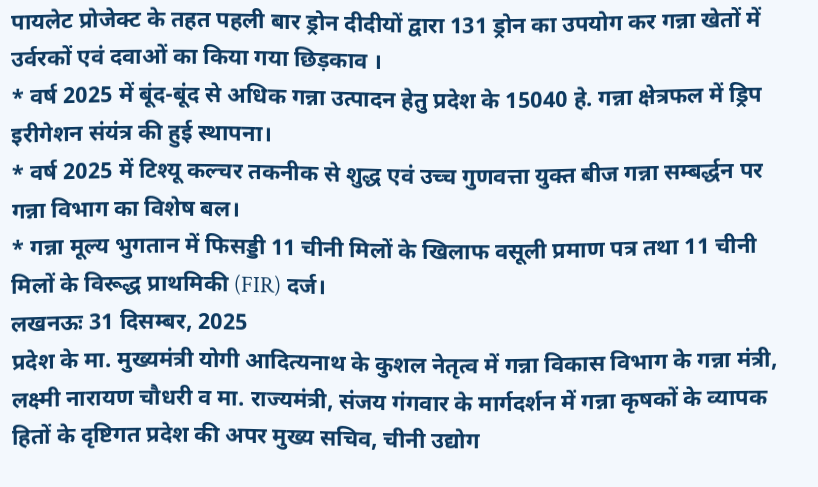पायलेट प्रोजेक्ट के तहत पहली बार ड्रोन दीदीयों द्वारा 131 ड्रोन का उपयोग कर गन्ना खेतों में उर्वरकों एवं दवाओं का किया गया छिड़काव ।
* वर्ष 2025 में बूंद-बूंद से अधिक गन्ना उत्पादन हेतु प्रदेश के 15040 हे. गन्ना क्षेत्रफल में ड्रिप इरीगेशन संयंत्र की हुई स्थापना।
* वर्ष 2025 में टिश्यू कल्चर तकनीक से शुद्ध एवं उच्च गुणवत्ता युक्त बीज गन्ना सम्बर्द्धन पर गन्ना विभाग का विशेष बल।
* गन्ना मूल्य भुगतान में फिसड्डी 11 चीनी मिलों के खिलाफ वसूली प्रमाण पत्र तथा 11 चीनी मिलों के विरूद्ध प्राथमिकी (FIR) दर्ज।
लखनऊः 31 दिसम्बर, 2025
प्रदेश के मा. मुख्यमंत्री योगी आदित्यनाथ के कुशल नेतृत्व में गन्ना विकास विभाग के गन्ना मंत्री, लक्ष्मी नारायण चौधरी व मा. राज्यमंत्री, संजय गंगवार के मार्गदर्शन में गन्ना कृषकों के व्यापक हितों के दृष्टिगत प्रदेश की अपर मुख्य सचिव, चीनी उद्योग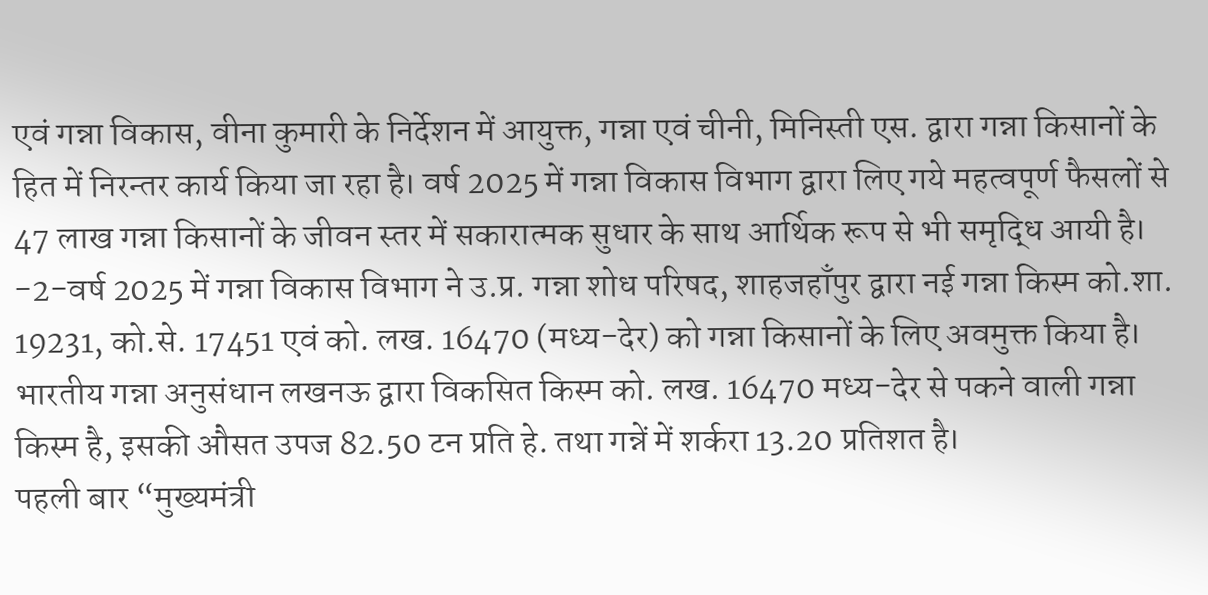एवं गन्ना विकास, वीना कुमारी के निर्देशन में आयुक्त, गन्ना एवं चीनी, मिनिस्ती एस. द्वारा गन्ना किसानों के हित में निरन्तर कार्य किया जा रहा है। वर्ष 2025 में गन्ना विकास विभाग द्वारा लिए गये महत्वपूर्ण फैसलों से 47 लाख गन्ना किसानों के जीवन स्तर में सकारात्मक सुधार के साथ आर्थिक रूप से भी समृद्धि आयी है।
-2-वर्ष 2025 में गन्ना विकास विभाग ने उ.प्र. गन्ना शोध परिषद, शाहजहाँपुर द्वारा नई गन्ना किस्म को.शा. 19231, को.से. 17451 एवं को. लख. 16470 (मध्य-देर) को गन्ना किसानों के लिए अवमुक्त किया है। भारतीय गन्ना अनुसंधान लखनऊ द्वारा विकसित किस्म को. लख. 16470 मध्य-देर से पकने वाली गन्ना किस्म है, इसकी औसत उपज 82.50 टन प्रति हे. तथा गन्नें में शर्करा 13.20 प्रतिशत है।
पहली बार “मुख्यमंत्री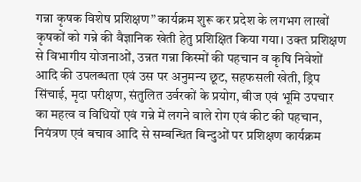गन्ना कृषक विशेष प्रशिक्षण” कार्यक्रम शुरू कर प्रदेश के लगभग लाखों कृषकों को गन्ने की वैज्ञानिक खेती हेतु प्रशिक्षित किया गया। उक्त प्रशिक्षण से विभागीय योजनाओं, उन्नत गन्ना किस्मों की पहचान व कृषि निवेशों आदि की उपलब्धता एवं उस पर अनुमन्य छूट, सहफसली खेती, ड्रिप सिंचाई, मृदा परीक्षण, संतुलित उर्वरकों के प्रयोग, बीज एवं भूमि उपचार का महत्व व विधियों एवं गन्ने में लगने वाले रोग एवं कीट की पहचान, नियंत्रण एवं बचाव आदि से सम्बन्धित बिन्दुओं पर प्रशिक्षण कार्यक्रम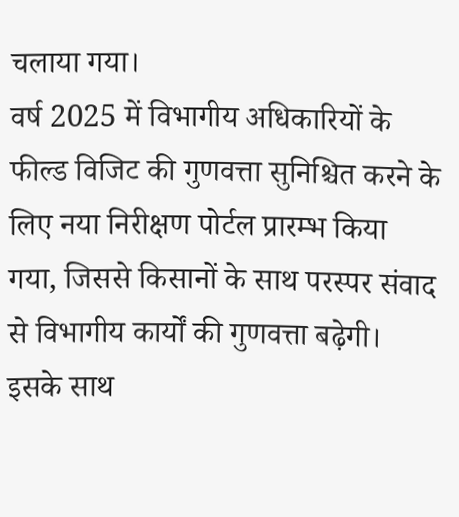चलाया गया।
वर्ष 2025 में विभागीय अधिकारियों के फील्ड विजिट की गुणवत्ता सुनिश्चित करने के लिए नया निरीक्षण पोर्टल प्रारम्भ किया गया, जिससे किसानों के साथ परस्पर संवाद से विभागीय कार्यों की गुणवत्ता बढ़ेगी। इसके साथ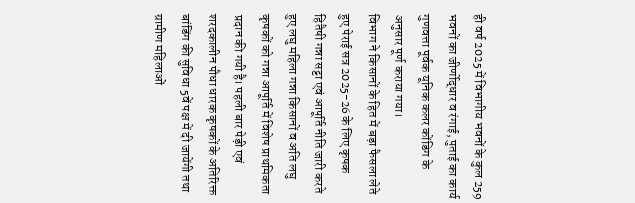ही वर्ष 2025 में विभागीय भवनों के कुल 259 भवनों का जीर्णोद्धार व रंगाई, पुताई का कार्य गुणवत्ता पूर्वक यूनिक कलर कोंडिग के अनुसार पूर्ण कराया गया।
विभाग ने किसानों के हित में बड़ा फैसला लेते हुए पेराई सत्र 2025-26 के लिए कृषक हितैषी गन्ना सट्टा एवं आपूर्ति नीति जारी करते हुए लघु महिला गन्ना किसानों व अति लघु कृषकों को गन्ना आपूर्ति में विशेष प्राथमिकता प्रदान की गयी है। पहली बार पेड़ी एवं शरदकालीन पौधा धारक कृषकों के अतिरिक्त बांडिंग की सुविधा 5वें पक्ष में दी जायेंगी तथा ग्रामीण महिलाओं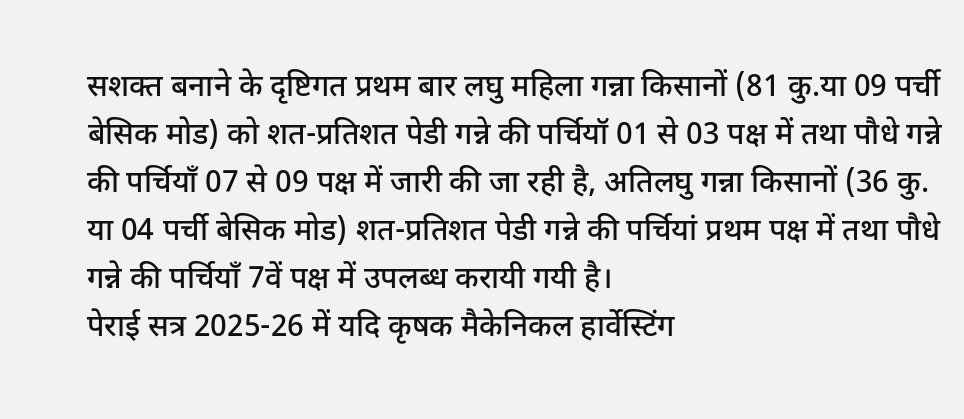सशक्त बनाने के दृष्टिगत प्रथम बार लघु महिला गन्ना किसानों (81 कु.या 09 पर्ची बेसिक मोड) को शत-प्रतिशत पेडी गन्ने की पर्चियॉ 01 से 03 पक्ष में तथा पौधे गन्ने की पर्चियाँ 07 से 09 पक्ष में जारी की जा रही है, अतिलघु गन्ना किसानों (36 कु. या 04 पर्ची बेसिक मोड) शत-प्रतिशत पेडी गन्ने की पर्चियां प्रथम पक्ष में तथा पौधे गन्ने की पर्चियाँ 7वें पक्ष में उपलब्ध करायी गयी है।
पेराई सत्र 2025-26 में यदि कृषक मैकेनिकल हार्वेस्टिंग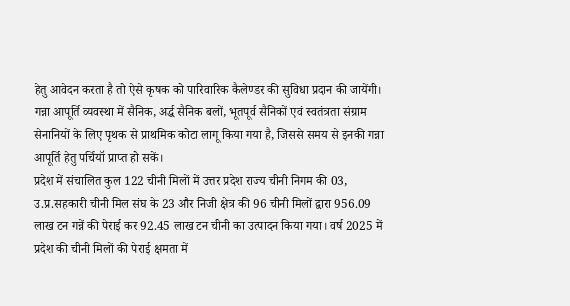हेतु आवेदन करता है तो ऐसे कृषक को पारिवारिक कैलेण्डर की सुविधा प्रदान की जायेंगी। गन्ना आपूर्ति व्यवस्था में सैनिक, अर्द्ध सैनिक बलों, भूतपूर्व सैनिकों एवं स्वतंत्रता संग्राम सेनानियों के लिए पृथक से प्राथमिक कोटा लागू किया गया है, जिससे समय से इनकी गन्ना आपूर्ति हेतु पर्चियॉ प्राप्त हो सकें।
प्रदेश में संचालित कुल 122 चीनी मिलों में उत्तर प्रदेश राज्य चीनी निगम की 03, उ.प्र.सहकारी चीनी मिल संघ के 23 और निजी क्षेत्र की 96 चीनी मिलों द्वारा 956.09 लाख टन गन्नें की पेराई कर 92.45 लाख टन चीनी का उत्पादन किया गया। वर्ष 2025 में प्रदेश की चीनी मिलों की पेराई क्षमता में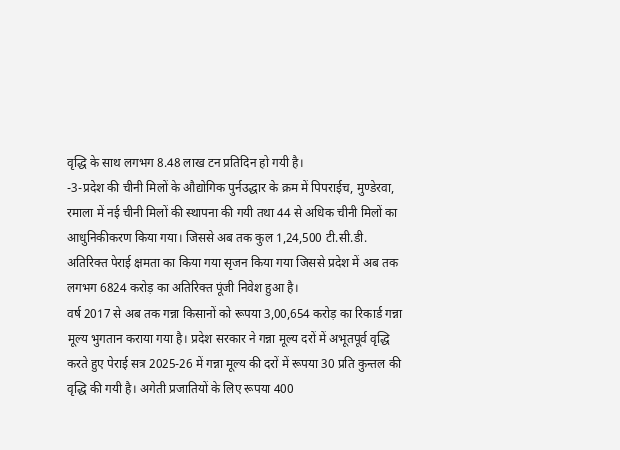वृद्धि के साथ लगभग 8.48 लाख टन प्रतिदिन हो गयी है।
-3-प्रदेश की चीनी मिलों के औद्योगिक पुर्नउद्धार के क्रम में पिपराईच, मुण्डेरवा, रमाला में नई चीनी मिलों की स्थापना की गयी तथा 44 से अधिक चीनी मिलों का आधुनिकीकरण किया गया। जिससे अब तक कुल 1,24,500 टी.सी.डी. अतिरिक्त पेराई क्षमता का किया गया सृजन किया गया जिससे प्रदेश में अब तक लगभग 6824 करोड़ का अतिरिक्त पूंजी निवेश हुआ है।
वर्ष 2017 से अब तक गन्ना किसानों को रूपया 3,00,654 करोड़ का रिकार्ड गन्ना मूल्य भुगतान कराया गया है। प्रदेश सरकार ने गन्ना मूल्य दरों में अभूतपूर्व वृद्धि करते हुए पेराई सत्र 2025-26 में गन्ना मूल्य की दरों में रूपया 30 प्रति कुन्तल की वृद्धि की गयी है। अगेती प्रजातियों के लिए रूपया 400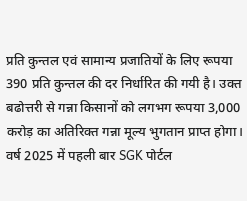प्रति कुन्तल एवं सामान्य प्रजातियों के लिए रूपया 390 प्रति कुन्तल की दर निर्धारित की गयी है। उक्त बढोत्तरी से गन्ना किसानों को लगभग रूपया 3,000 करोड़ का अतिरिक्त गन्ना मूल्य भुगतान प्राप्त होगा।
वर्ष 2025 में पहली बार SGK पोर्टल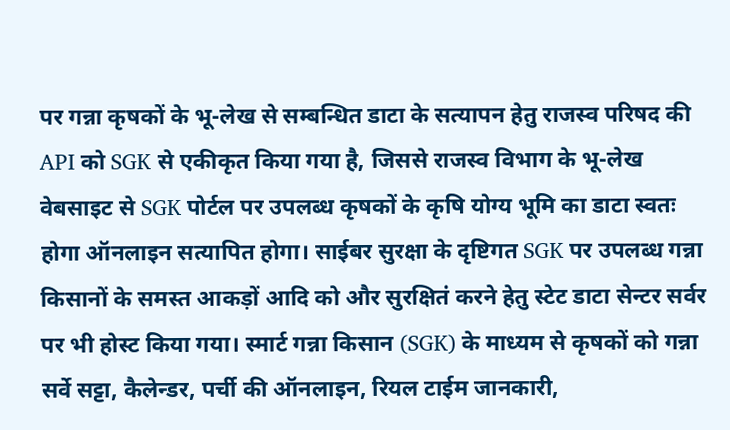पर गन्ना कृषकों के भू-लेख से सम्बन्धित डाटा के सत्यापन हेतु राजस्व परिषद की API को SGK से एकीकृत किया गया है, जिससे राजस्व विभाग के भू-लेख वेबसाइट से SGK पोर्टल पर उपलब्ध कृषकों के कृषि योग्य भूमि का डाटा स्वतः होगा ऑनलाइन सत्यापित होगा। साईबर सुरक्षा के दृष्टिगत SGK पर उपलब्ध गन्ना किसानों के समस्त आकड़ों आदि को और सुरक्षितं करने हेतु स्टेट डाटा सेन्टर सर्वर पर भी होस्ट किया गया। स्मार्ट गन्ना किसान (SGK) के माध्यम से कृषकों को गन्ना सर्वे सट्टा, कैलेन्डर, पर्ची की ऑनलाइन, रियल टाईम जानकारी,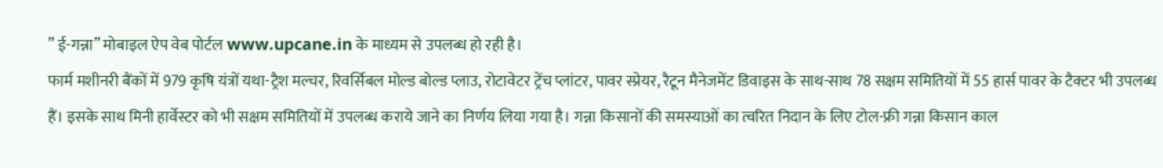” ई-गन्ना” मोबाइल ऐप वेब पोर्टल www.upcane.in के माध्यम से उपलब्ध हो रही है।
फार्म मशीनरी बैंकों में 979 कृषि यंत्रों यथा-ट्रैश मल्चर, रिवर्सिबल मोल्ड बोल्ड प्लाउ, रोटावेटर ट्रेंच प्लांटर, पावर स्प्रेयर, रैटून मैनेजमेंट डिवाइस के साथ-साथ 78 सक्षम समितियों में 55 हार्स पावर के टैक्टर भी उपलब्ध हैं। इसके साथ मिनी हार्वेस्टर को भी सक्षम समितियों में उपलब्ध कराये जाने का निर्णय लिया गया है। गन्ना किसानों की समस्याओं का त्वरित निदान के लिए टोल-फ्री गन्ना किसान काल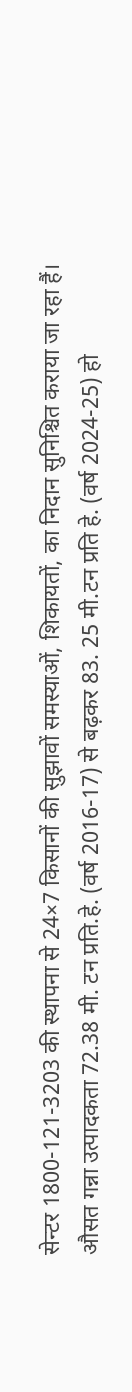सेन्टर 1800-121-3203 की स्थापना से 24×7 किसानों की सुझावों समस्याओं, शिकायतों, का निदान सुनिश्चित कराया जा रहा हैं।
औसत गन्ना उत्पादकता 72.38 मी. टन प्रति.हे. (वर्ष 2016-17) से बढ़कर 83. 25 मी.टन प्रति हे. (वर्ष 2024-25) हो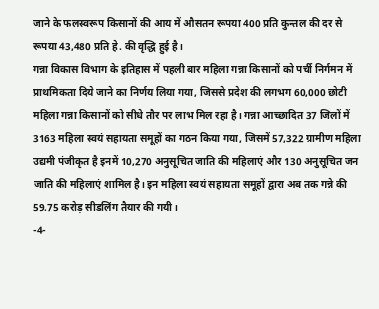जाने के फलस्वरूप किसानों की आय में औसतन रूपया 400 प्रति कुन्तल की दर से रूपया 43,480 प्रति हे. की वृद्धि हुई है।
गन्ना विकास विभाग के इतिहास में पहली बार महिला गन्ना किसानों को पर्ची निर्गमन में प्राथमिकता दिये जाने का निर्णय लिया गया, जिससे प्रदेश की लगभग 60,000 छोटी महिला गन्ना किसानों को सीधे तौर पर लाभ मिल रहा है। गन्ना आच्छादित 37 जिलों में 3163 महिला स्वयं सहायता समूहों का गठन किया गया, जिसमें 57,322 ग्रामीण महिला उद्यमी पंजीकृत है इनमें 10,270 अनुसूचित जाति की महिलाएं और 130 अनुसूचित जन जाति की महिलाएं शामिल है। इन महिला स्वयं सहायता समूहों द्वारा अब तक गन्ने की 59.75 करोड़ सीडलिंग तैयार की गयी।
-4-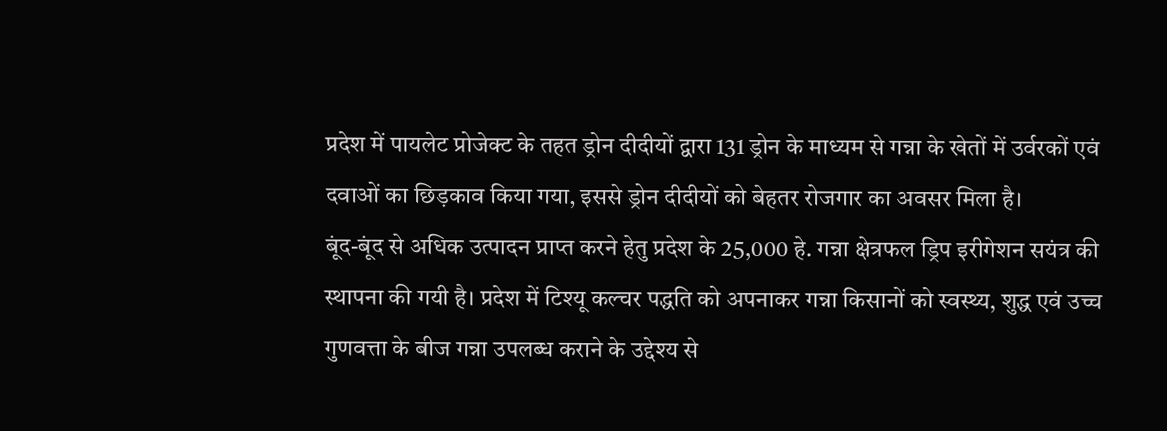प्रदेश में पायलेट प्रोजेक्ट के तहत ड्रोन दीदीयों द्वारा 131 ड्रोन के माध्यम से गन्ना के खेतों में उर्वरकों एवं दवाओं का छिड़काव किया गया, इससे ड्रोन दीदीयों को बेहतर रोजगार का अवसर मिला है।
बूंद-बूंद से अधिक उत्पादन प्राप्त करने हेतु प्रदेश के 25,000 हे. गन्ना क्षेत्रफल ड्रिप इरीगेशन सयंत्र की स्थापना की गयी है। प्रदेश में टिश्यू कल्चर पद्धति को अपनाकर गन्ना किसानों को स्वस्थ्य, शुद्ध एवं उच्च गुणवत्ता के बीज गन्ना उपलब्ध कराने के उद्देश्य से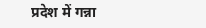प्रदेश में गन्ना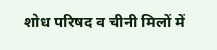शोध परिषद व चीनी मिलों में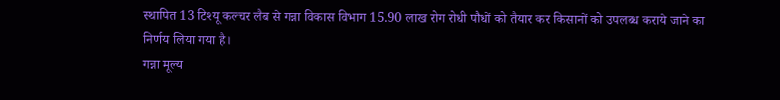स्थापित 13 टिश्यू कल्चर लैब से गन्ना विकास विभाग 15.90 लाख रोग रोधी पौधों को तैयार कर किसानों को उपलब्ध कराये जाने का निर्णय लिया गया है।
गन्ना मूल्य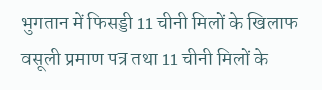भुगतान में फिसड्डी 11 चीनी मिलों के खिलाफ वसूली प्रमाण पत्र तथा 11 चीनी मिलों के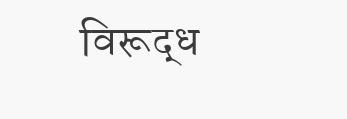विरूद्ध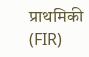प्राथमिकी (FIR)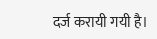दर्ज करायी गयी है।